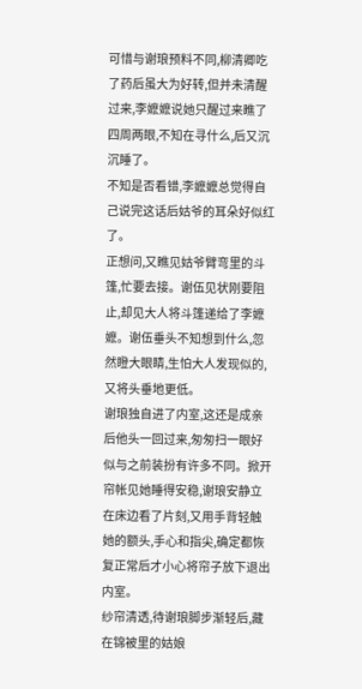可惜与谢琅预料不同,柳清卿吃了药后虽大为好转,但并未清醒过来,李嬷嬷说她只醒过来瞧了四周两眼,不知在寻什么,后又沉沉睡了。
不知是否看错,李嬷嬷总觉得自己说完这话后姑爷的耳朵好似红了。
正想问,又瞧见姑爷臂弯里的斗篷,忙要去接。谢伍见状刚要阻止,却见大人将斗篷递给了李嬷嬷。谢伍垂头不知想到什么,忽然瞪大眼睛,生怕大人发现似的,又将头垂地更低。
谢琅独自进了内室,这还是成亲后他头一回过来,匆匆扫一眼好似与之前装扮有许多不同。掀开帘帐见她睡得安稳,谢琅安静立在床边看了片刻,又用手背轻触她的额头,手心和指尖,确定都恢复正常后才小心将帘子放下退出内室。
纱帘清透,待谢琅脚步渐轻后,藏在锦被里的姑娘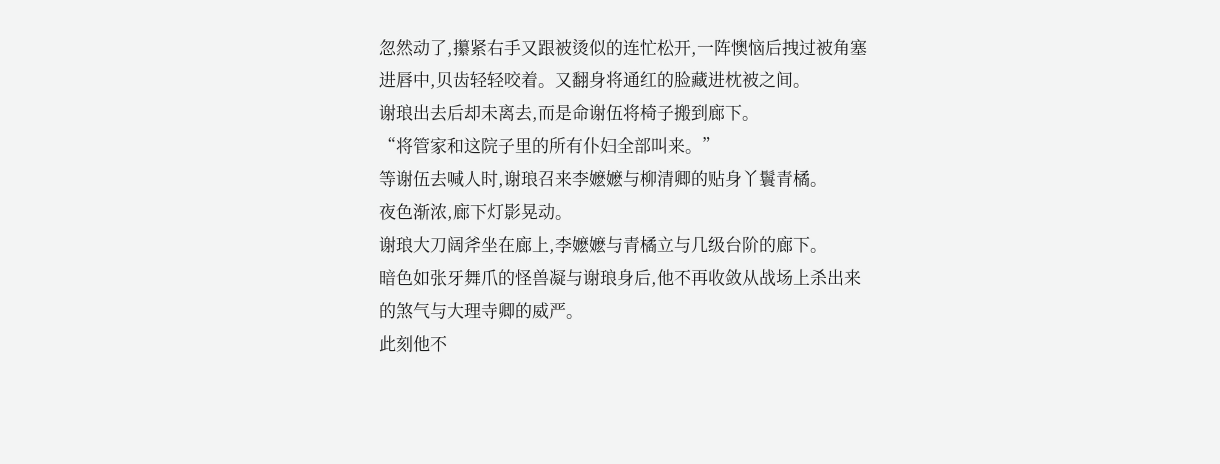忽然动了,攥紧右手又跟被烫似的连忙松开,一阵懊恼后拽过被角塞进唇中,贝齿轻轻咬着。又翻身将通红的脸藏进枕被之间。
谢琅出去后却未离去,而是命谢伍将椅子搬到廊下。
“将管家和这院子里的所有仆妇全部叫来。”
等谢伍去喊人时,谢琅召来李嬷嬷与柳清卿的贴身丫鬟青橘。
夜色渐浓,廊下灯影晃动。
谢琅大刀阔斧坐在廊上,李嬷嬷与青橘立与几级台阶的廊下。
暗色如张牙舞爪的怪兽凝与谢琅身后,他不再收敛从战场上杀出来的煞气与大理寺卿的威严。
此刻他不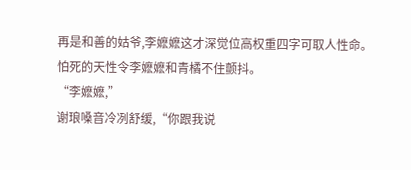再是和善的姑爷,李嬷嬷这才深觉位高权重四字可取人性命。
怕死的天性令李嬷嬷和青橘不住颤抖。
“李嬷嬷,”
谢琅嗓音冷冽舒缓,“你跟我说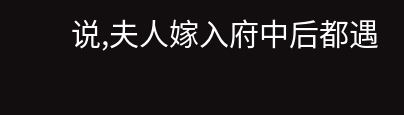说,夫人嫁入府中后都遇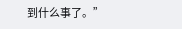到什么事了。”